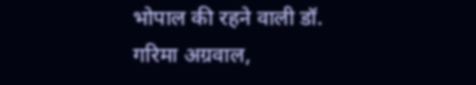भोपाल की रहने वाली डॉ. गरिमा अग्रवाल,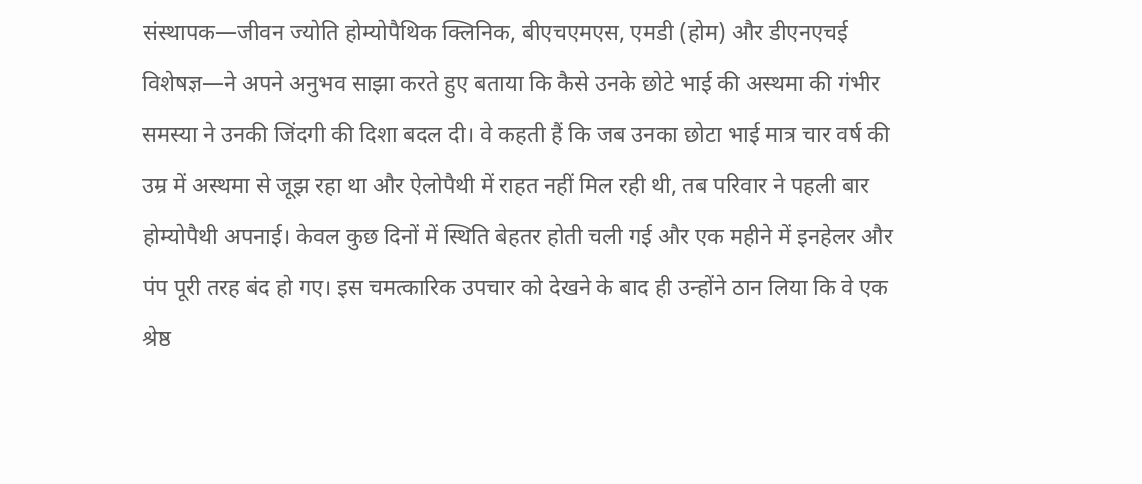संस्थापक—जीवन ज्योति होम्योपैथिक क्लिनिक, बीएचएमएस, एमडी (होम) और डीएनएचई विशेषज्ञ—ने अपने अनुभव साझा करते हुए बताया कि कैसे उनके छोटे भाई की अस्थमा की गंभीर समस्या ने उनकी जिंदगी की दिशा बदल दी। वे कहती हैं कि जब उनका छोटा भाई मात्र चार वर्ष की उम्र में अस्थमा से जूझ रहा था और ऐलोपैथी में राहत नहीं मिल रही थी, तब परिवार ने पहली बार होम्योपैथी अपनाई। केवल कुछ दिनों में स्थिति बेहतर होती चली गई और एक महीने में इनहेलर और पंप पूरी तरह बंद हो गए। इस चमत्कारिक उपचार को देखने के बाद ही उन्होंने ठान लिया कि वे एक श्रेष्ठ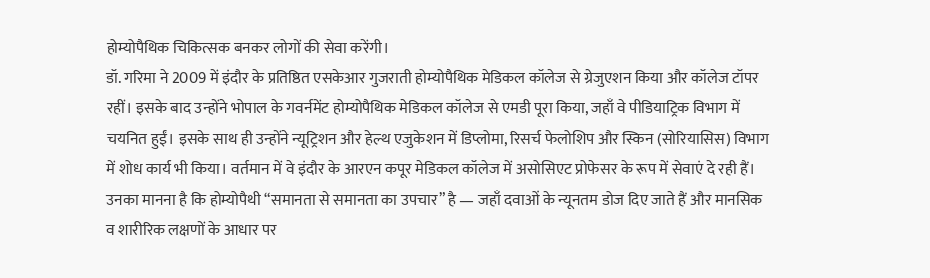होम्योपैथिक चिकित्सक बनकर लोगों की सेवा करेंगी।
डॉ. गरिमा ने 2009 में इंदौर के प्रतिष्ठित एसकेआर गुजराती होम्योपैथिक मेडिकल कॉलेज से ग्रेजुएशन किया और कॉलेज टॉपर रहीं। इसके बाद उन्होंने भोपाल के गवर्नमेंट होम्योपैथिक मेडिकल कॉलेज से एमडी पूरा किया, जहाँ वे पीडियाट्रिक विभाग में चयनित हुईं। इसके साथ ही उन्होंने न्यूट्रिशन और हेल्थ एजुकेशन में डिप्लोमा, रिसर्च फेलोशिप और स्किन (सोरियासिस) विभाग में शोध कार्य भी किया। वर्तमान में वे इंदौर के आरएन कपूर मेडिकल कॉलेज में असोसिएट प्रोफेसर के रूप में सेवाएं दे रही हैं। उनका मानना है कि होम्योपैथी “समानता से समानता का उपचार” है — जहाँ दवाओं के न्यूनतम डोज दिए जाते हैं और मानसिक व शारीरिक लक्षणों के आधार पर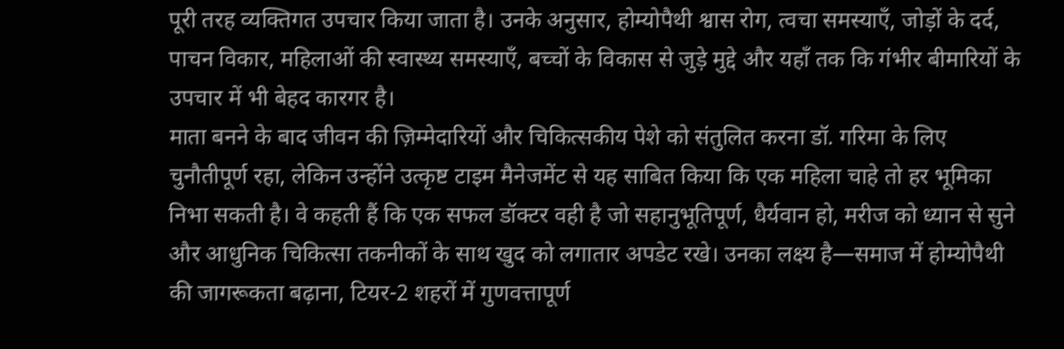पूरी तरह व्यक्तिगत उपचार किया जाता है। उनके अनुसार, होम्योपैथी श्वास रोग, त्वचा समस्याएँ, जोड़ों के दर्द, पाचन विकार, महिलाओं की स्वास्थ्य समस्याएँ, बच्चों के विकास से जुड़े मुद्दे और यहाँ तक कि गंभीर बीमारियों के उपचार में भी बेहद कारगर है।
माता बनने के बाद जीवन की ज़िम्मेदारियों और चिकित्सकीय पेशे को संतुलित करना डॉ. गरिमा के लिए चुनौतीपूर्ण रहा, लेकिन उन्होंने उत्कृष्ट टाइम मैनेजमेंट से यह साबित किया कि एक महिला चाहे तो हर भूमिका निभा सकती है। वे कहती हैं कि एक सफल डॉक्टर वही है जो सहानुभूतिपूर्ण, धैर्यवान हो, मरीज को ध्यान से सुने और आधुनिक चिकित्सा तकनीकों के साथ खुद को लगातार अपडेट रखे। उनका लक्ष्य है—समाज में होम्योपैथी की जागरूकता बढ़ाना, टियर-2 शहरों में गुणवत्तापूर्ण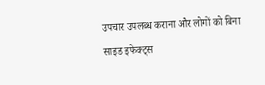उपचार उपलब्ध कराना और लोगों को बिना साइड इफेक्ट्स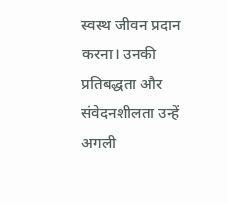स्वस्थ जीवन प्रदान करना। उनकी प्रतिबद्धता और संवेदनशीलता उन्हें अगली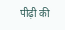पीढ़ी की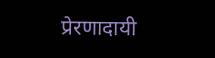प्रेरणादायी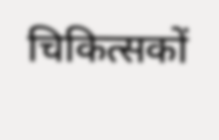चिकित्सकों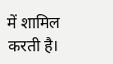में शामिल करती है।